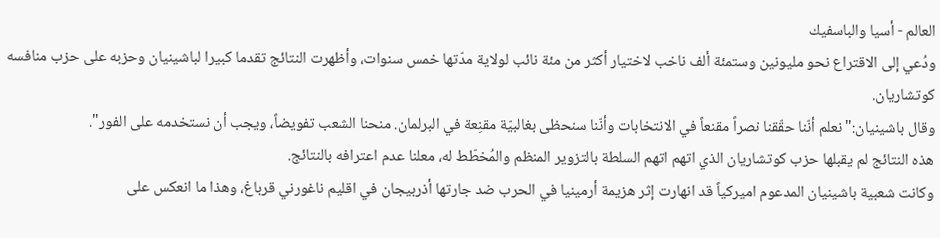العالم - أسيا والباسفيك
ودُعي إلى الاقتراع نحو مليونين وستمئة ألف ناخب لاختيار أكثر من مئة نائب لولاية مدّتها خمس سنوات، وأظهرت النتائج تقدما كبيرا لباشينيان وحزبه على حزب منافسه كوتشاريان.
وقال باشينيان:"نعلم أنّنا حقّقنا نصراً مقنعاً في الانتخابات وأنّنا سنحظى بغالبيّة مقنِعة في البرلمان. منحنا الشعب تفويضاً، ويجب أن نستخدمه على الفور".
هذه النتائج لم يقبلها حزب كوتشاريان الذي اتهم اتهم السلطة بالتزوير المنظم والمُخطّط له، معلنا عدم اعترافه بالنتائج.
وكانت شعبية باشينيان المدعوم اميركياً قد انهارت إثر هزيمة أرمينيا في الحرب ضد جارتها أذربيجان في اقليم ناغورني قرباغ، وهذا ما انعكس على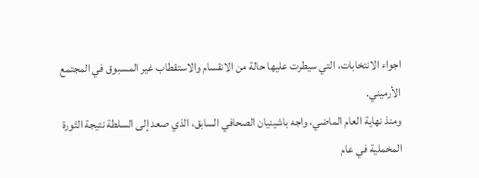اجواء الانتخابات، التي سيطرت عليها حالة من الانقسام والاستقطاب غير المسبوق في المجتمع الأرميني.
ومنذ نهاية العام الماضي، واجه باشينيان الصحافي السابق، الذي صعد إلى السلطة نتيجة الثورة المخملية في عام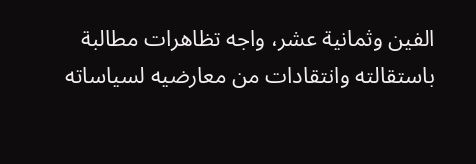الفين وثمانية عشر، واجه تظاهرات مطالبة باستقالته وانتقادات من معارضيه لسياساته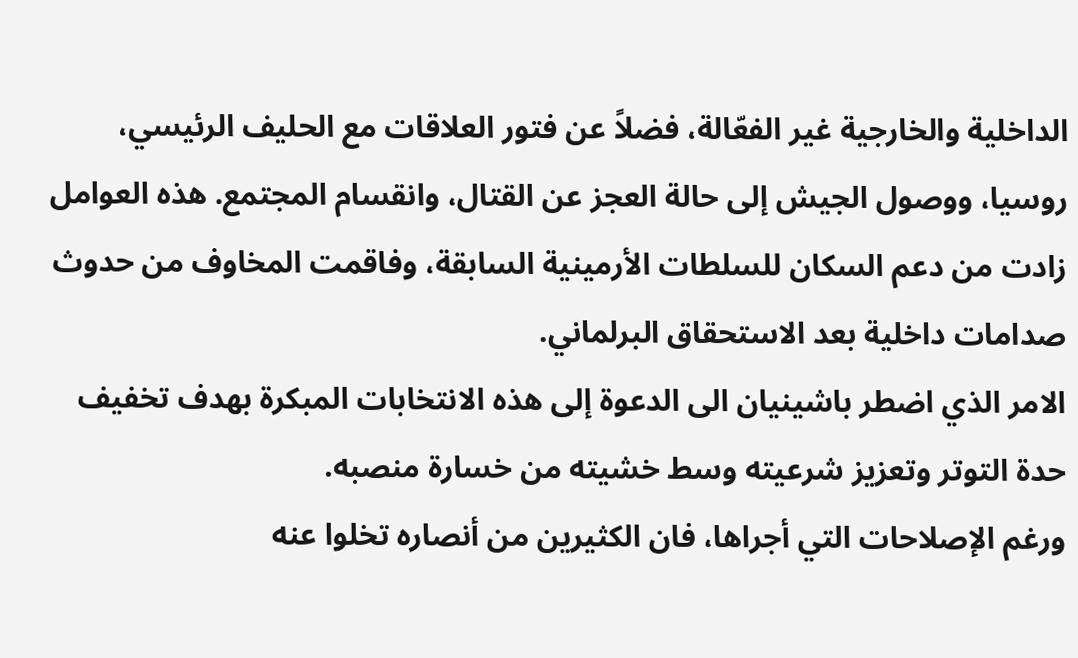الداخلية والخارجية غير الفعّالة، فضلاً عن فتور العلاقات مع الحليف الرئيسي، روسيا، ووصول الجيش إلى حالة العجز عن القتال، وانقسام المجتمع. هذه العوامل زادت من دعم السكان للسلطات الأرمينية السابقة، وفاقمت المخاوف من حدوث صدامات داخلية بعد الاستحقاق البرلماني.
الامر الذي اضطر باشينيان الى الدعوة إلى هذه الانتخابات المبكرة بهدف تخفيف حدة التوتر وتعزيز شرعيته وسط خشيته من خسارة منصبه.
ورغم الإصلاحات التي أجراها، فان الكثيرين من أنصاره تخلوا عنه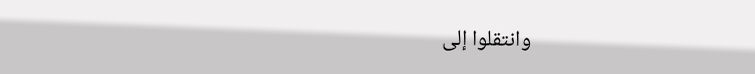وانتقلوا إلى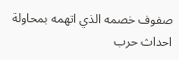صفوف خصمه الذي اتهمه بمحاولة احداث حرب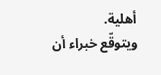أهلية.
ويتوقّع خبراء أن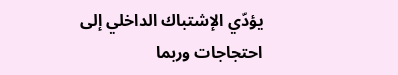يؤدّي الإشتباك الداخلي إلى احتجاجات وربما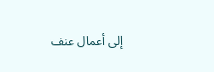إلى أعمال عنف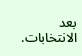بعد الانتخابات.